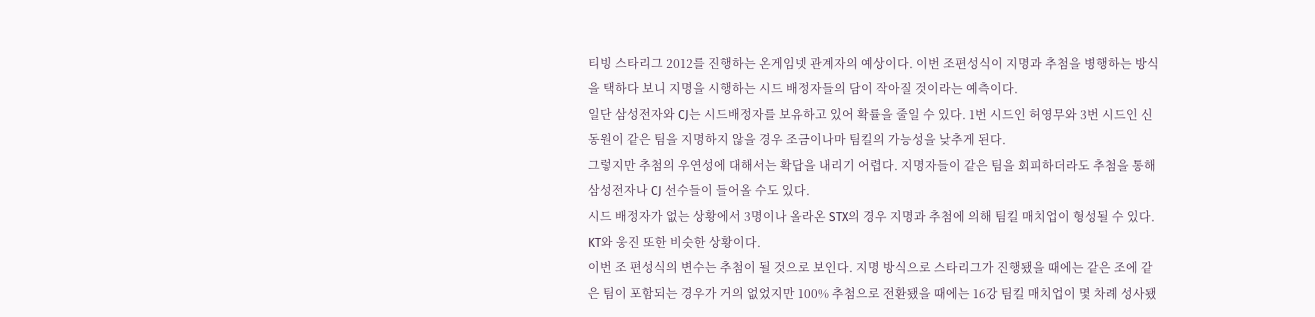티빙 스타리그 2012를 진행하는 온게임넷 관계자의 예상이다. 이번 조편성식이 지명과 추첨을 병행하는 방식을 택하다 보니 지명을 시행하는 시드 배정자들의 담이 작아질 것이라는 예측이다.
일단 삼성전자와 CJ는 시드배정자를 보유하고 있어 확률을 줄일 수 있다. 1번 시드인 허영무와 3번 시드인 신동원이 같은 팀을 지명하지 않을 경우 조금이나마 팀킬의 가능성을 낮추게 된다.
그렇지만 추첨의 우연성에 대해서는 확답을 내리기 어렵다. 지명자들이 같은 팀을 회피하더라도 추첨을 통해 삼성전자나 CJ 선수들이 들어올 수도 있다.
시드 배정자가 없는 상황에서 3명이나 올라온 STX의 경우 지명과 추첨에 의해 팀킬 매치업이 형성될 수 있다. KT와 웅진 또한 비슷한 상황이다.
이번 조 편성식의 변수는 추첨이 될 것으로 보인다. 지명 방식으로 스타리그가 진행됐을 때에는 같은 조에 같은 팀이 포함되는 경우가 거의 없었지만 100% 추첨으로 전환됐을 때에는 16강 팀킬 매치업이 몇 차례 성사됐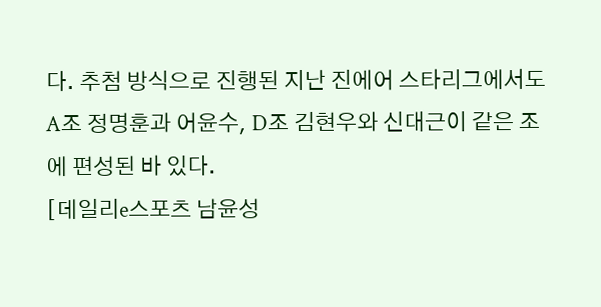다. 추첨 방식으로 진행된 지난 진에어 스타리그에서도 A조 정명훈과 어윤수, D조 김현우와 신대근이 같은 조에 편성된 바 있다.
[데일리e스포츠 남윤성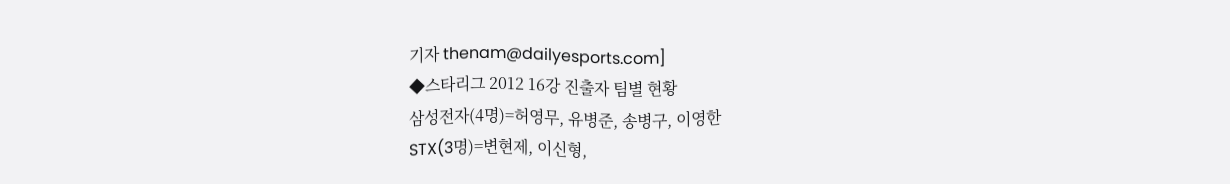기자 thenam@dailyesports.com]
◆스타리그 2012 16강 진출자 팀별 현황
삼성전자(4명)=허영무, 유병준, 송병구, 이영한
STX(3명)=변현제, 이신형,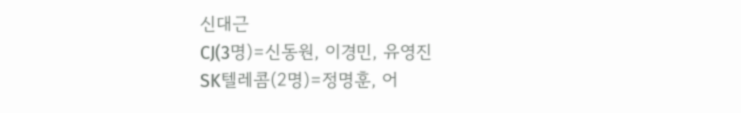신대근
CJ(3명)=신동원, 이경민, 유영진
SK텔레콤(2명)=정명훈, 어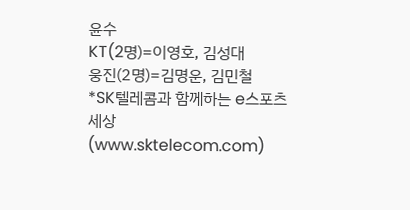윤수
KT(2명)=이영호, 김성대
웅진(2명)=김명운, 김민철
*SK텔레콤과 함께하는 e스포츠 세상(www.sktelecom.com)